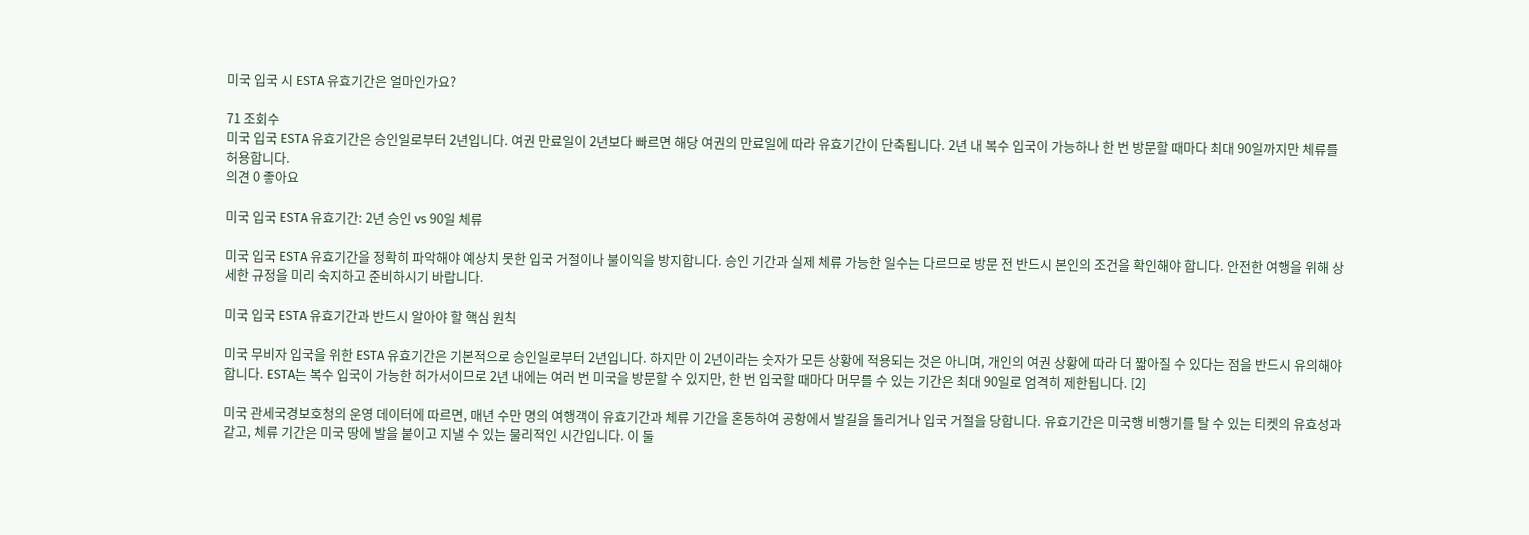미국 입국 시 ESTA 유효기간은 얼마인가요?

71 조회수
미국 입국 ESTA 유효기간은 승인일로부터 2년입니다. 여권 만료일이 2년보다 빠르면 해당 여권의 만료일에 따라 유효기간이 단축됩니다. 2년 내 복수 입국이 가능하나 한 번 방문할 때마다 최대 90일까지만 체류를 허용합니다.
의견 0 좋아요

미국 입국 ESTA 유효기간: 2년 승인 vs 90일 체류

미국 입국 ESTA 유효기간을 정확히 파악해야 예상치 못한 입국 거절이나 불이익을 방지합니다. 승인 기간과 실제 체류 가능한 일수는 다르므로 방문 전 반드시 본인의 조건을 확인해야 합니다. 안전한 여행을 위해 상세한 규정을 미리 숙지하고 준비하시기 바랍니다.

미국 입국 ESTA 유효기간과 반드시 알아야 할 핵심 원칙

미국 무비자 입국을 위한 ESTA 유효기간은 기본적으로 승인일로부터 2년입니다. 하지만 이 2년이라는 숫자가 모든 상황에 적용되는 것은 아니며, 개인의 여권 상황에 따라 더 짧아질 수 있다는 점을 반드시 유의해야 합니다. ESTA는 복수 입국이 가능한 허가서이므로 2년 내에는 여러 번 미국을 방문할 수 있지만, 한 번 입국할 때마다 머무를 수 있는 기간은 최대 90일로 엄격히 제한됩니다. [2]

미국 관세국경보호청의 운영 데이터에 따르면, 매년 수만 명의 여행객이 유효기간과 체류 기간을 혼동하여 공항에서 발길을 돌리거나 입국 거절을 당합니다. 유효기간은 미국행 비행기를 탈 수 있는 티켓의 유효성과 같고, 체류 기간은 미국 땅에 발을 붙이고 지낼 수 있는 물리적인 시간입니다. 이 둘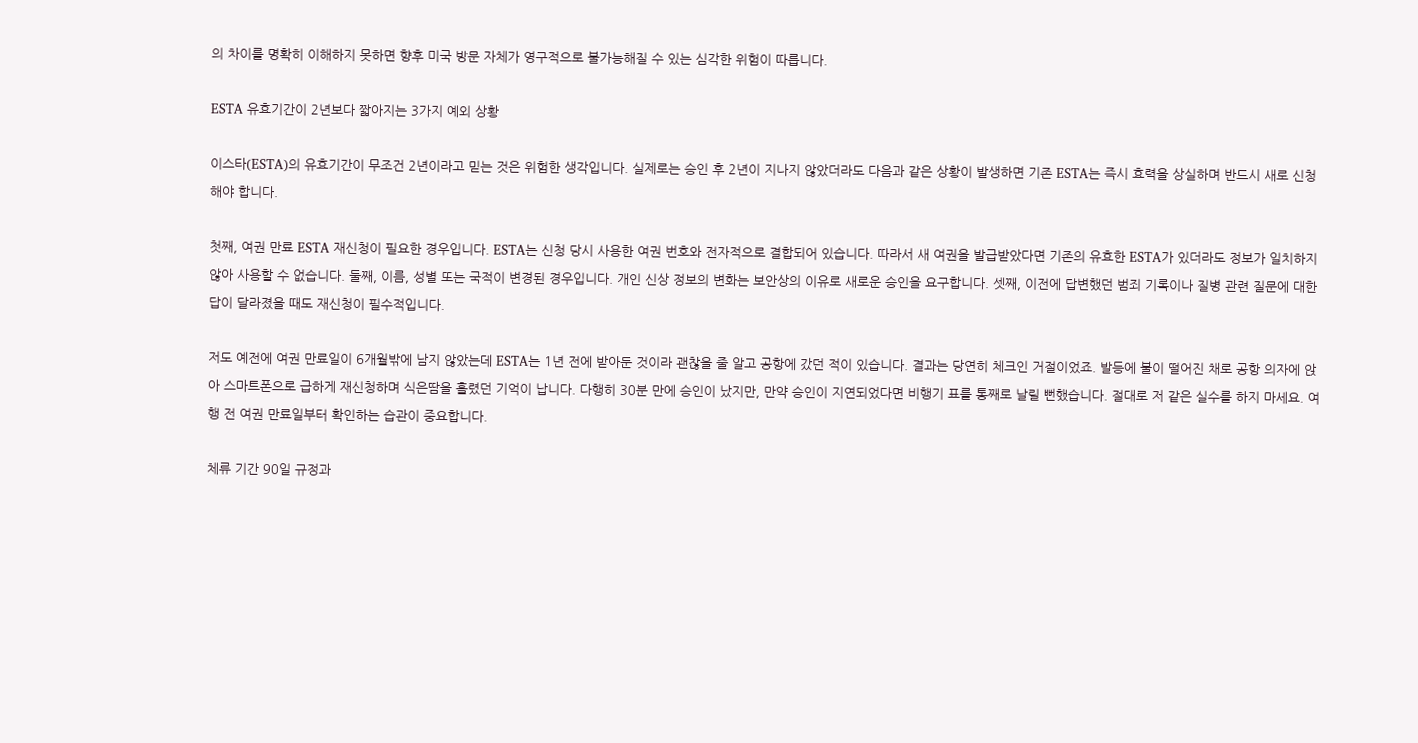의 차이를 명확히 이해하지 못하면 향후 미국 방문 자체가 영구적으로 불가능해질 수 있는 심각한 위험이 따릅니다.

ESTA 유효기간이 2년보다 짧아지는 3가지 예외 상황

이스타(ESTA)의 유효기간이 무조건 2년이라고 믿는 것은 위험한 생각입니다. 실제로는 승인 후 2년이 지나지 않았더라도 다음과 같은 상황이 발생하면 기존 ESTA는 즉시 효력을 상실하며 반드시 새로 신청해야 합니다.

첫째, 여권 만료 ESTA 재신청이 필요한 경우입니다. ESTA는 신청 당시 사용한 여권 번호와 전자적으로 결합되어 있습니다. 따라서 새 여권을 발급받았다면 기존의 유효한 ESTA가 있더라도 정보가 일치하지 않아 사용할 수 없습니다. 둘째, 이름, 성별 또는 국적이 변경된 경우입니다. 개인 신상 정보의 변화는 보안상의 이유로 새로운 승인을 요구합니다. 셋째, 이전에 답변했던 범죄 기록이나 질병 관련 질문에 대한 답이 달라졌을 때도 재신청이 필수적입니다.

저도 예전에 여권 만료일이 6개월밖에 남지 않았는데 ESTA는 1년 전에 받아둔 것이라 괜찮을 줄 알고 공항에 갔던 적이 있습니다. 결과는 당연히 체크인 거절이었죠. 발등에 불이 떨어진 채로 공항 의자에 앉아 스마트폰으로 급하게 재신청하며 식은땀을 흘렸던 기억이 납니다. 다행히 30분 만에 승인이 났지만, 만약 승인이 지연되었다면 비행기 표를 통째로 날릴 뻔했습니다. 절대로 저 같은 실수를 하지 마세요. 여행 전 여권 만료일부터 확인하는 습관이 중요합니다.

체류 기간 90일 규정과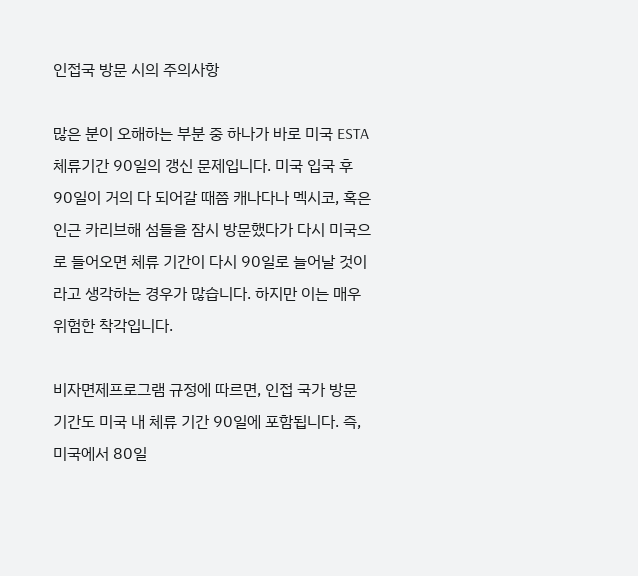인접국 방문 시의 주의사항

많은 분이 오해하는 부분 중 하나가 바로 미국 ESTA 체류기간 90일의 갱신 문제입니다. 미국 입국 후 90일이 거의 다 되어갈 때쯤 캐나다나 멕시코, 혹은 인근 카리브해 섬들을 잠시 방문했다가 다시 미국으로 들어오면 체류 기간이 다시 90일로 늘어날 것이라고 생각하는 경우가 많습니다. 하지만 이는 매우 위험한 착각입니다.

비자면제프로그램 규정에 따르면, 인접 국가 방문 기간도 미국 내 체류 기간 90일에 포함됩니다. 즉, 미국에서 80일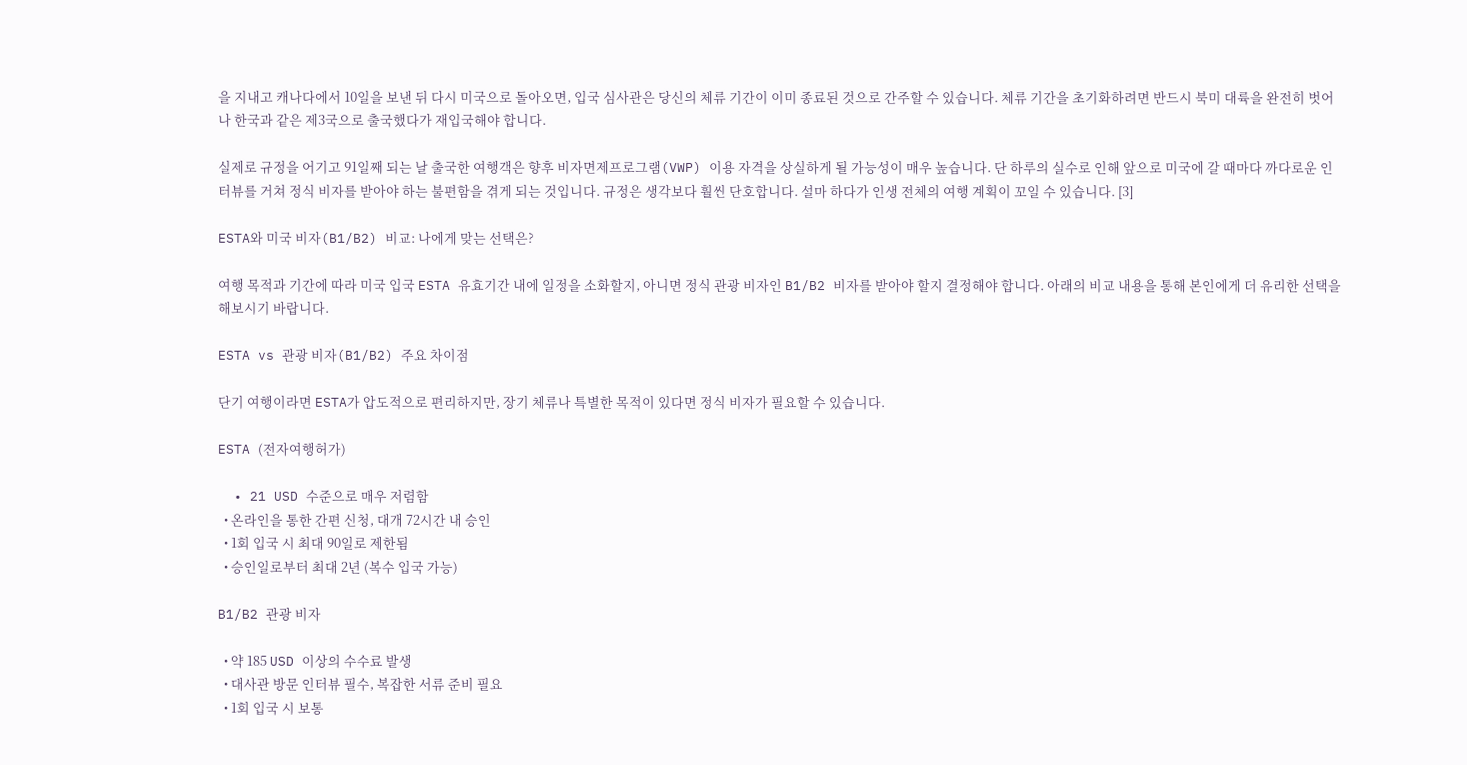을 지내고 캐나다에서 10일을 보낸 뒤 다시 미국으로 돌아오면, 입국 심사관은 당신의 체류 기간이 이미 종료된 것으로 간주할 수 있습니다. 체류 기간을 초기화하려면 반드시 북미 대륙을 완전히 벗어나 한국과 같은 제3국으로 출국했다가 재입국해야 합니다.

실제로 규정을 어기고 91일째 되는 날 출국한 여행객은 향후 비자면제프로그램(VWP) 이용 자격을 상실하게 될 가능성이 매우 높습니다. 단 하루의 실수로 인해 앞으로 미국에 갈 때마다 까다로운 인터뷰를 거쳐 정식 비자를 받아야 하는 불편함을 겪게 되는 것입니다. 규정은 생각보다 훨씬 단호합니다. 설마 하다가 인생 전체의 여행 계획이 꼬일 수 있습니다. [3]

ESTA와 미국 비자(B1/B2) 비교: 나에게 맞는 선택은?

여행 목적과 기간에 따라 미국 입국 ESTA 유효기간 내에 일정을 소화할지, 아니면 정식 관광 비자인 B1/B2 비자를 받아야 할지 결정해야 합니다. 아래의 비교 내용을 통해 본인에게 더 유리한 선택을 해보시기 바랍니다.

ESTA vs 관광 비자(B1/B2) 주요 차이점

단기 여행이라면 ESTA가 압도적으로 편리하지만, 장기 체류나 특별한 목적이 있다면 정식 비자가 필요할 수 있습니다.

ESTA (전자여행허가)

  • 21 USD 수준으로 매우 저렴함
  • 온라인을 통한 간편 신청, 대개 72시간 내 승인
  • 1회 입국 시 최대 90일로 제한됨
  • 승인일로부터 최대 2년 (복수 입국 가능)

B1/B2 관광 비자

  • 약 185 USD 이상의 수수료 발생
  • 대사관 방문 인터뷰 필수, 복잡한 서류 준비 필요
  • 1회 입국 시 보통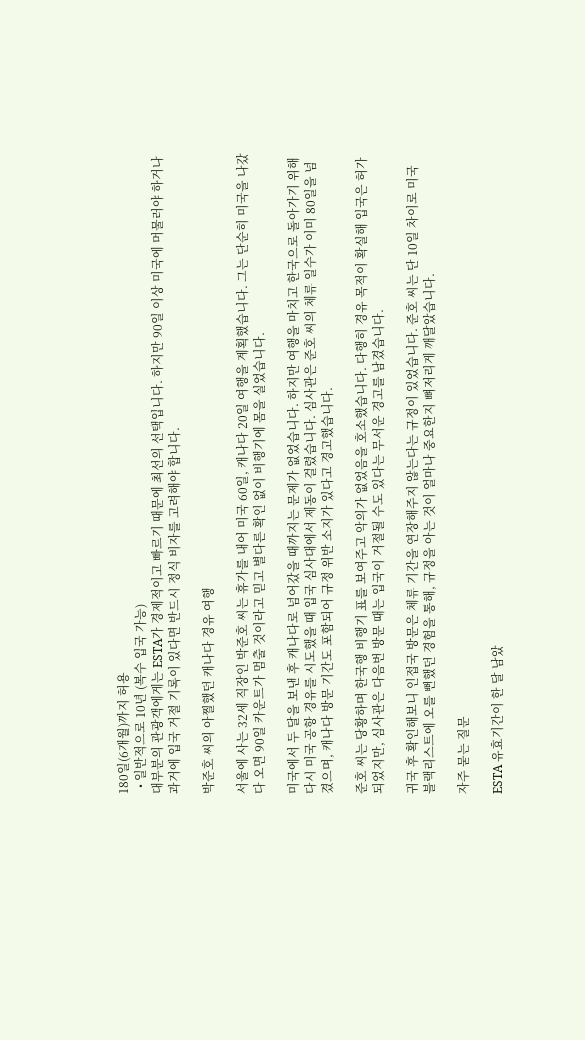180일(6개월)까지 허용
  • 일반적으로 10년 (복수 입국 가능)
대부분의 관광객에게는 ESTA가 경제적이고 빠르기 때문에 최선의 선택입니다. 하지만 90일 이상 미국에 머물러야 하거나 과거에 입국 거절 기록이 있다면 반드시 정식 비자를 고려해야 합니다.

박준호 씨의 아찔했던 캐나다 경유 여행

서울에 사는 32세 직장인 박준호 씨는 휴가를 내어 미국 60일, 캐나다 20일 여행을 계획했습니다. 그는 단순히 미국을 나갔다 오면 90일 카운트가 멈출 것이라고 믿고 별다른 확인 없이 비행기에 몸을 실었습니다.

미국에서 두 달을 보낸 후 캐나다로 넘어갔을 때까지는 문제가 없었습니다. 하지만 여행을 마치고 한국으로 돌아가기 위해 다시 미국 공항 경유를 시도했을 때 입국 심사대에서 제동이 걸렸습니다. 심사관은 준호 씨의 체류 일수가 이미 80일을 넘겼으며, 캐나다 방문 기간도 포함되어 규정 위반 소지가 있다고 경고했습니다.

준호 씨는 당황하며 한국행 비행기 표를 보여주고 악의가 없었음을 호소했습니다. 다행히 경유 목적이 확실해 입국은 허가되었지만, 심사관은 다음번 방문 때는 입국이 거절될 수도 있다는 무서운 경고를 남겼습니다.

귀국 후 확인해보니 인접국 방문은 체류 기간을 연장해주지 않는다는 규정이 있었습니다. 준호 씨는 단 10일 차이로 미국 블랙리스트에 오를 뻔했던 경험을 통해, 규정을 아는 것이 얼마나 중요한지 뼈저리게 깨달았습니다.

자주 묻는 질문

ESTA 유효기간이 한 달 남았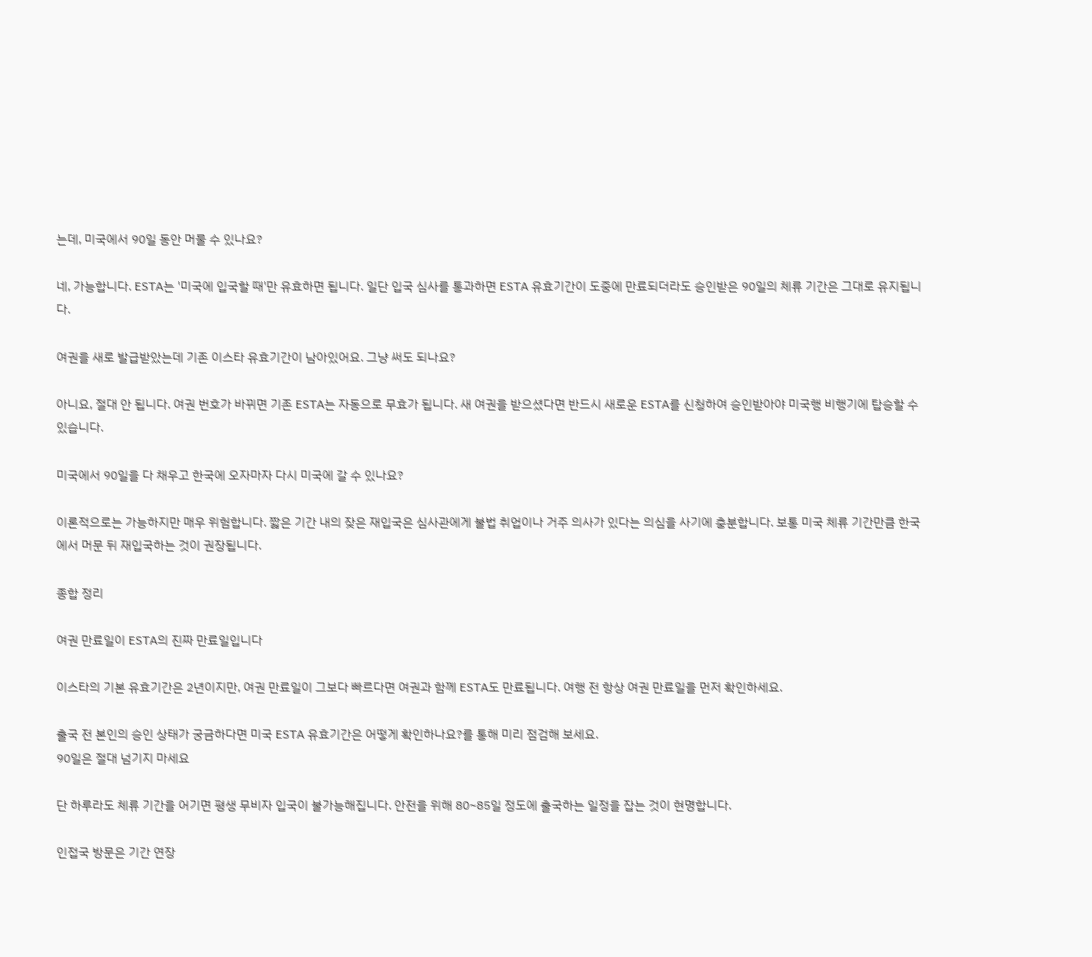는데, 미국에서 90일 동안 머물 수 있나요?

네, 가능합니다. ESTA는 '미국에 입국할 때'만 유효하면 됩니다. 일단 입국 심사를 통과하면 ESTA 유효기간이 도중에 만료되더라도 승인받은 90일의 체류 기간은 그대로 유지됩니다.

여권을 새로 발급받았는데 기존 이스타 유효기간이 남아있어요. 그냥 써도 되나요?

아니요, 절대 안 됩니다. 여권 번호가 바뀌면 기존 ESTA는 자동으로 무효가 됩니다. 새 여권을 받으셨다면 반드시 새로운 ESTA를 신청하여 승인받아야 미국행 비행기에 탑승할 수 있습니다.

미국에서 90일을 다 채우고 한국에 오자마자 다시 미국에 갈 수 있나요?

이론적으로는 가능하지만 매우 위험합니다. 짧은 기간 내의 잦은 재입국은 심사관에게 불법 취업이나 거주 의사가 있다는 의심을 사기에 충분합니다. 보통 미국 체류 기간만큼 한국에서 머문 뒤 재입국하는 것이 권장됩니다.

종합 정리

여권 만료일이 ESTA의 진짜 만료일입니다

이스타의 기본 유효기간은 2년이지만, 여권 만료일이 그보다 빠르다면 여권과 함께 ESTA도 만료됩니다. 여행 전 항상 여권 만료일을 먼저 확인하세요.

출국 전 본인의 승인 상태가 궁금하다면 미국 ESTA 유효기간은 어떻게 확인하나요?를 통해 미리 점검해 보세요.
90일은 절대 넘기지 마세요

단 하루라도 체류 기간을 어기면 평생 무비자 입국이 불가능해집니다. 안전을 위해 80~85일 정도에 출국하는 일정을 잡는 것이 현명합니다.

인접국 방문은 기간 연장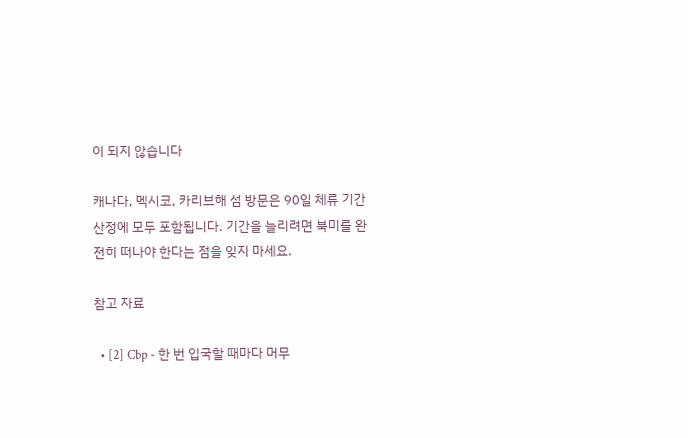이 되지 않습니다

캐나다, 멕시코, 카리브해 섬 방문은 90일 체류 기간 산정에 모두 포함됩니다. 기간을 늘리려면 북미를 완전히 떠나야 한다는 점을 잊지 마세요.

참고 자료

  • [2] Cbp - 한 번 입국할 때마다 머무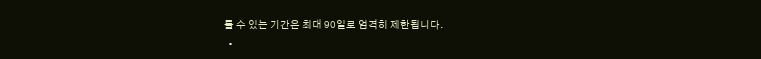를 수 있는 기간은 최대 90일로 엄격히 제한됩니다.
  •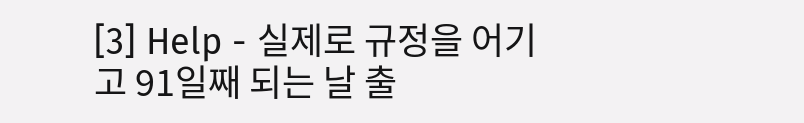[3] Help - 실제로 규정을 어기고 91일째 되는 날 출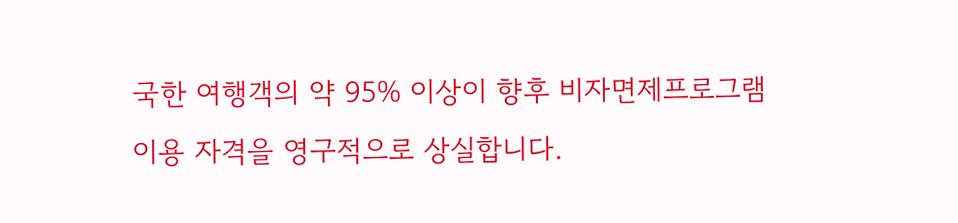국한 여행객의 약 95% 이상이 향후 비자면제프로그램 이용 자격을 영구적으로 상실합니다.